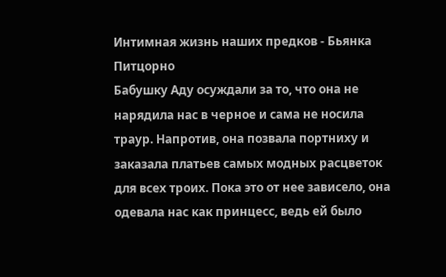Интимная жизнь наших предков - Бьянка Питцорно
Бабушку Аду осуждали за то, что она не нарядила нас в черное и сама не носила траур. Напротив, она позвала портниху и заказала платьев самых модных расцветок для всех троих. Пока это от нее зависело, она одевала нас как принцесс, ведь ей было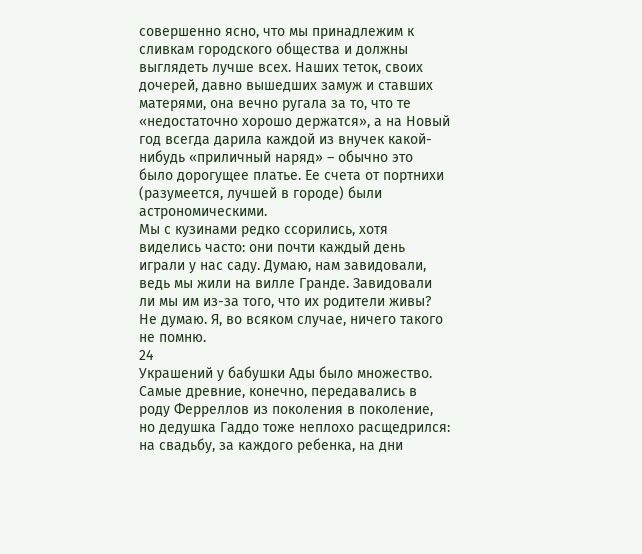совершенно ясно, что мы принадлежим к сливкам городского общества и должны выглядеть лучше всех. Наших теток, своих дочерей, давно вышедших замуж и ставших матерями, она вечно ругала за то, что те «недостаточно хорошо держатся», а на Новый год всегда дарила каждой из внучек какой-нибудь «приличный наряд» – обычно это было дорогущее платье. Ее счета от портнихи (разумеется, лучшей в городе) были астрономическими.
Мы с кузинами редко ссорились, хотя виделись часто: они почти каждый день играли у нас саду. Думаю, нам завидовали, ведь мы жили на вилле Гранде. Завидовали ли мы им из-за того, что их родители живы? Не думаю. Я, во всяком случае, ничего такого не помню.
24
Украшений у бабушки Ады было множество. Самые древние, конечно, передавались в роду Ферреллов из поколения в поколение, но дедушка Гаддо тоже неплохо расщедрился: на свадьбу, за каждого ребенка, на дни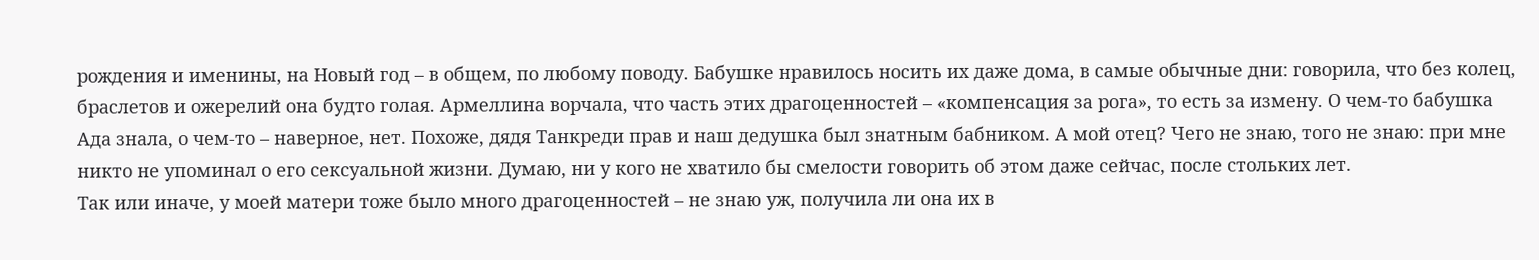рождения и именины, на Новый год – в общем, по любому поводу. Бабушке нравилось носить их даже дома, в самые обычные дни: говорила, что без колец, браслетов и ожерелий она будто голая. Армеллина ворчала, что часть этих драгоценностей – «компенсация за рога», то есть за измену. О чем-то бабушка Ада знала, о чем-то – наверное, нет. Похоже, дядя Танкреди прав и наш дедушка был знатным бабником. А мой отец? Чего не знаю, того не знаю: при мне никто не упоминал о его сексуальной жизни. Думаю, ни у кого не хватило бы смелости говорить об этом даже сейчас, после стольких лет.
Так или иначе, у моей матери тоже было много драгоценностей – не знаю уж, получила ли она их в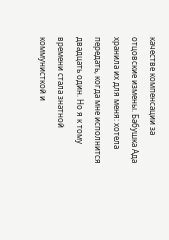качестве компенсации за отцовские измены. Бабушка Ада хранила их для меня: хотела передать, когда мне исполнится двадцать один. Но я к тому времени стала знатной коммунисткой и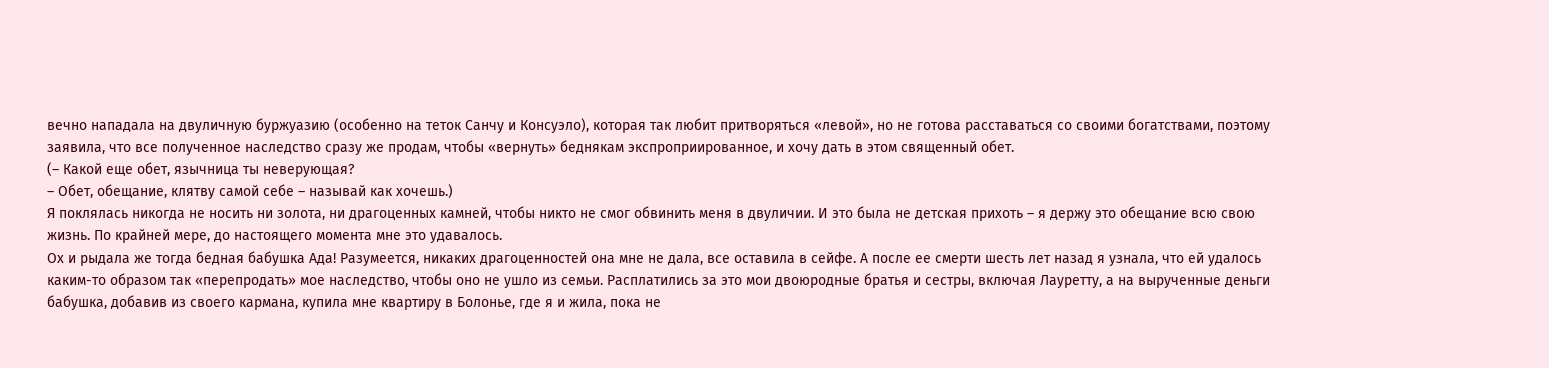вечно нападала на двуличную буржуазию (особенно на теток Санчу и Консуэло), которая так любит притворяться «левой», но не готова расставаться со своими богатствами, поэтому заявила, что все полученное наследство сразу же продам, чтобы «вернуть» беднякам экспроприированное, и хочу дать в этом священный обет.
(– Какой еще обет, язычница ты неверующая?
– Обет, обещание, клятву самой себе – называй как хочешь.)
Я поклялась никогда не носить ни золота, ни драгоценных камней, чтобы никто не смог обвинить меня в двуличии. И это была не детская прихоть – я держу это обещание всю свою жизнь. По крайней мере, до настоящего момента мне это удавалось.
Ох и рыдала же тогда бедная бабушка Ада! Разумеется, никаких драгоценностей она мне не дала, все оставила в сейфе. А после ее смерти шесть лет назад я узнала, что ей удалось каким-то образом так «перепродать» мое наследство, чтобы оно не ушло из семьи. Расплатились за это мои двоюродные братья и сестры, включая Лауретту, а на вырученные деньги бабушка, добавив из своего кармана, купила мне квартиру в Болонье, где я и жила, пока не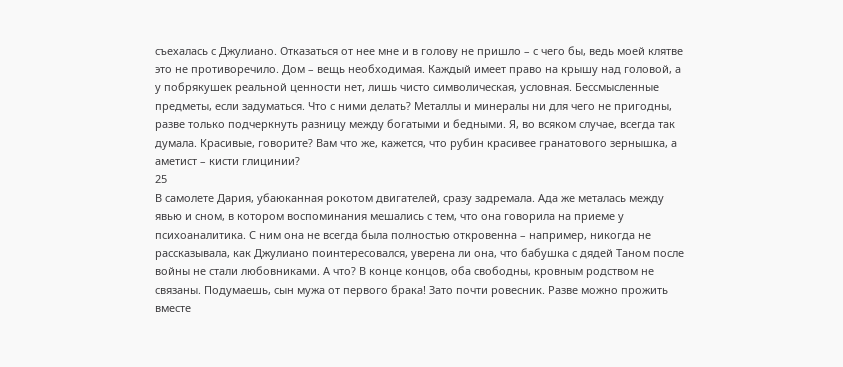съехалась с Джулиано. Отказаться от нее мне и в голову не пришло – с чего бы, ведь моей клятве это не противоречило. Дом – вещь необходимая. Каждый имеет право на крышу над головой, а у побрякушек реальной ценности нет, лишь чисто символическая, условная. Бессмысленные предметы, если задуматься. Что с ними делать? Металлы и минералы ни для чего не пригодны, разве только подчеркнуть разницу между богатыми и бедными. Я, во всяком случае, всегда так думала. Красивые, говорите? Вам что же, кажется, что рубин красивее гранатового зернышка, а аметист – кисти глицинии?
25
В самолете Дария, убаюканная рокотом двигателей, сразу задремала. Ада же металась между явью и сном, в котором воспоминания мешались с тем, что она говорила на приеме у психоаналитика. С ним она не всегда была полностью откровенна – например, никогда не рассказывала, как Джулиано поинтересовался, уверена ли она, что бабушка с дядей Таном после войны не стали любовниками. А что? В конце концов, оба свободны, кровным родством не связаны. Подумаешь, сын мужа от первого брака! Зато почти ровесник. Разве можно прожить вместе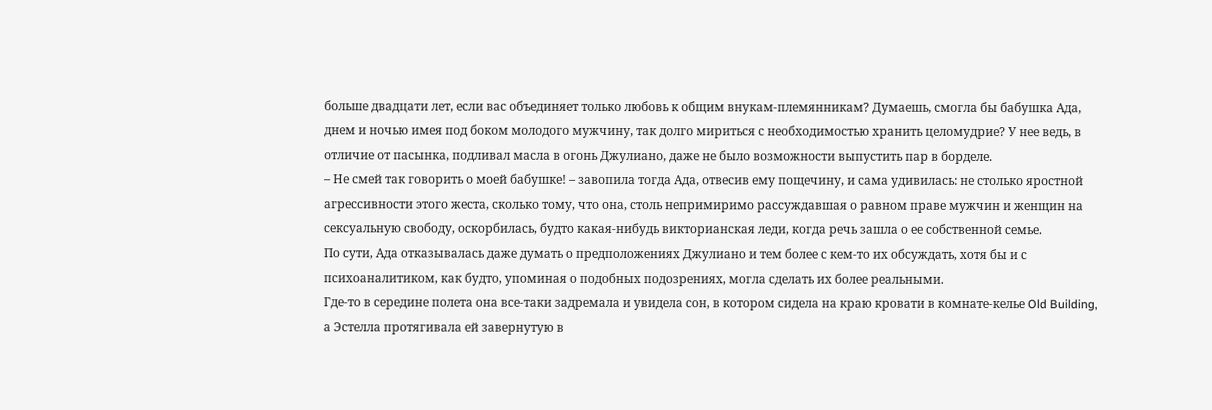больше двадцати лет, если вас объединяет только любовь к общим внукам-племянникам? Думаешь, смогла бы бабушка Ада, днем и ночью имея под боком молодого мужчину, так долго мириться с необходимостью хранить целомудрие? У нее ведь, в отличие от пасынка, подливал масла в огонь Джулиано, даже не было возможности выпустить пар в борделе.
– Не смей так говорить о моей бабушке! – завопила тогда Ада, отвесив ему пощечину, и сама удивилась: не столько яростной агрессивности этого жеста, сколько тому, что она, столь непримиримо рассуждавшая о равном праве мужчин и женщин на сексуальную свободу, оскорбилась, будто какая-нибудь викторианская леди, когда речь зашла о ее собственной семье.
По сути, Ада отказывалась даже думать о предположениях Джулиано и тем более с кем-то их обсуждать, хотя бы и с психоаналитиком, как будто, упоминая о подобных подозрениях, могла сделать их более реальными.
Где-то в середине полета она все-таки задремала и увидела сон, в котором сидела на краю кровати в комнате-келье Old Building, а Эстелла протягивала ей завернутую в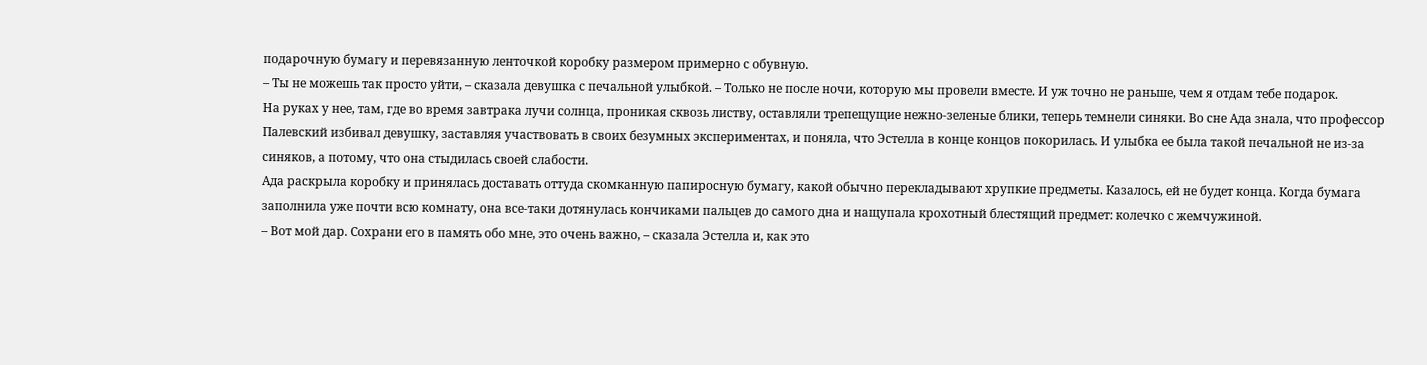подарочную бумагу и перевязанную ленточкой коробку размером примерно с обувную.
– Ты не можешь так просто уйти, – сказала девушка с печальной улыбкой. – Только не после ночи, которую мы провели вместе. И уж точно не раньше, чем я отдам тебе подарок.
На руках у нее, там, где во время завтрака лучи солнца, проникая сквозь листву, оставляли трепещущие нежно-зеленые блики, теперь темнели синяки. Во сне Ада знала, что профессор Палевский избивал девушку, заставляя участвовать в своих безумных экспериментах, и поняла, что Эстелла в конце концов покорилась. И улыбка ее была такой печальной не из-за синяков, а потому, что она стыдилась своей слабости.
Ада раскрыла коробку и принялась доставать оттуда скомканную папиросную бумагу, какой обычно перекладывают хрупкие предметы. Казалось, ей не будет конца. Когда бумага заполнила уже почти всю комнату, она все-таки дотянулась кончиками пальцев до самого дна и нащупала крохотный блестящий предмет: колечко с жемчужиной.
– Вот мой дар. Сохрани его в память обо мне, это очень важно, – сказала Эстелла и, как это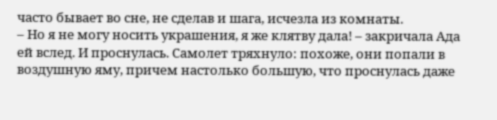часто бывает во сне, не сделав и шага, исчезла из комнаты.
– Но я не могу носить украшения, я же клятву дала! – закричала Ада ей вслед. И проснулась. Самолет тряхнуло: похоже, они попали в воздушную яму, причем настолько большую, что проснулась даже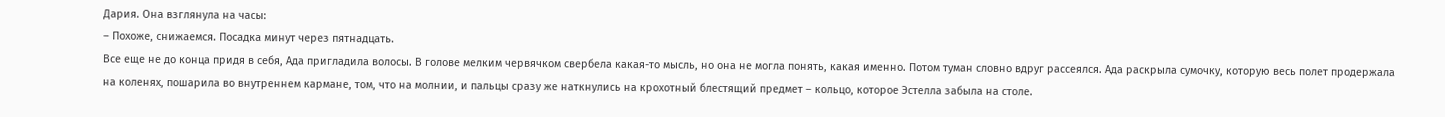Дария. Она взглянула на часы:
– Похоже, снижаемся. Посадка минут через пятнадцать.
Все еще не до конца придя в себя, Ада пригладила волосы. В голове мелким червячком свербела какая-то мысль, но она не могла понять, какая именно. Потом туман словно вдруг рассеялся. Ада раскрыла сумочку, которую весь полет продержала на коленях, пошарила во внутреннем кармане, том, что на молнии, и пальцы сразу же наткнулись на крохотный блестящий предмет – кольцо, которое Эстелла забыла на столе.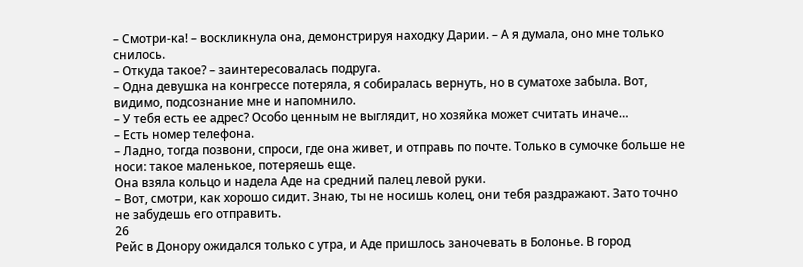– Смотри-ка! – воскликнула она, демонстрируя находку Дарии. – А я думала, оно мне только снилось.
– Откуда такое? – заинтересовалась подруга.
– Одна девушка на конгрессе потеряла, я собиралась вернуть, но в суматохе забыла. Вот, видимо, подсознание мне и напомнило.
– У тебя есть ее адрес? Особо ценным не выглядит, но хозяйка может считать иначе…
– Есть номер телефона.
– Ладно, тогда позвони, спроси, где она живет, и отправь по почте. Только в сумочке больше не носи: такое маленькое, потеряешь еще.
Она взяла кольцо и надела Аде на средний палец левой руки.
– Вот, смотри, как хорошо сидит. Знаю, ты не носишь колец, они тебя раздражают. Зато точно не забудешь его отправить.
26
Рейс в Донору ожидался только с утра, и Аде пришлось заночевать в Болонье. В город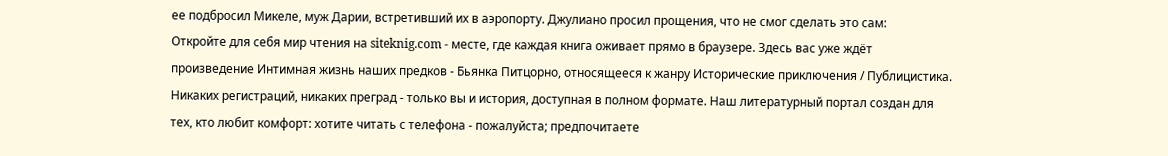ее подбросил Микеле, муж Дарии, встретивший их в аэропорту. Джулиано просил прощения, что не смог сделать это сам:
Откройте для себя мир чтения на siteknig.com - месте, где каждая книга оживает прямо в браузере. Здесь вас уже ждёт произведение Интимная жизнь наших предков - Бьянка Питцорно, относящееся к жанру Исторические приключения / Публицистика. Никаких регистраций, никаких преград - только вы и история, доступная в полном формате. Наш литературный портал создан для тех, кто любит комфорт: хотите читать с телефона - пожалуйста; предпочитаете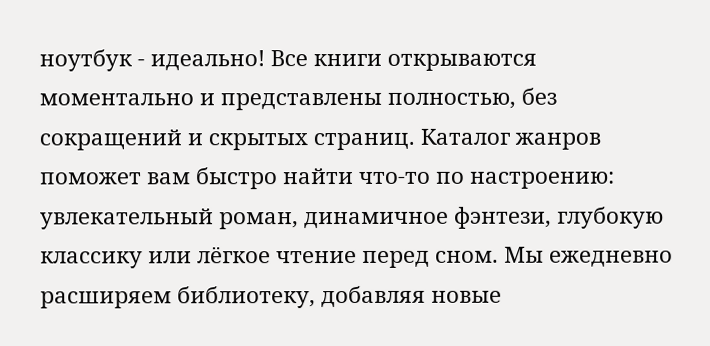ноутбук - идеально! Все книги открываются моментально и представлены полностью, без сокращений и скрытых страниц. Каталог жанров поможет вам быстро найти что-то по настроению: увлекательный роман, динамичное фэнтези, глубокую классику или лёгкое чтение перед сном. Мы ежедневно расширяем библиотеку, добавляя новые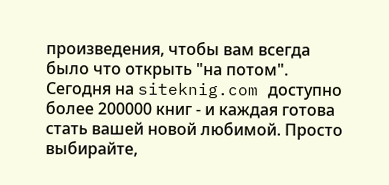произведения, чтобы вам всегда было что открыть "на потом". Сегодня на siteknig.com доступно более 200000 книг - и каждая готова стать вашей новой любимой. Просто выбирайте,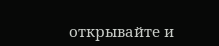открывайте и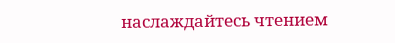наслаждайтесь чтением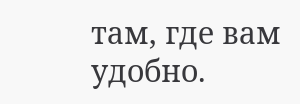там, где вам удобно.